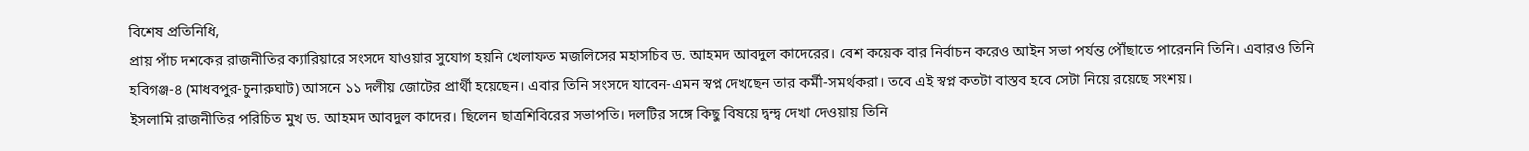বিশেষ প্রতিনিধি,
প্রায় পাঁচ দশকের রাজনীতির ক্যারিয়ারে সংসদে যাওয়ার সুযোগ হয়নি খেলাফত মজলিসের মহাসচিব ড. আহমদ আবদুল কাদেরের। বেশ কয়েক বার নির্বাচন করেও আইন সভা পর্যন্ত পৌঁছাতে পারেননি তিনি। এবারও তিনি হবিগঞ্জ-৪ (মাধবপুর-চুনারুঘাট) আসনে ১১ দলীয় জোটের প্রার্থী হয়েছেন। এবার তিনি সংসদে যাবেন-এমন স্বপ্ন দেখছেন তার কর্মী-সমর্থকরা। তবে এই স্বপ্ন কতটা বাস্তব হবে সেটা নিয়ে রয়েছে সংশয়।
ইসলামি রাজনীতির পরিচিত মুখ ড. আহমদ আবদুল কাদের। ছিলেন ছাত্রশিবিরের সভাপতি। দলটির সঙ্গে কিছু বিষয়ে দ্বন্দ্ব দেখা দেওয়ায় তিনি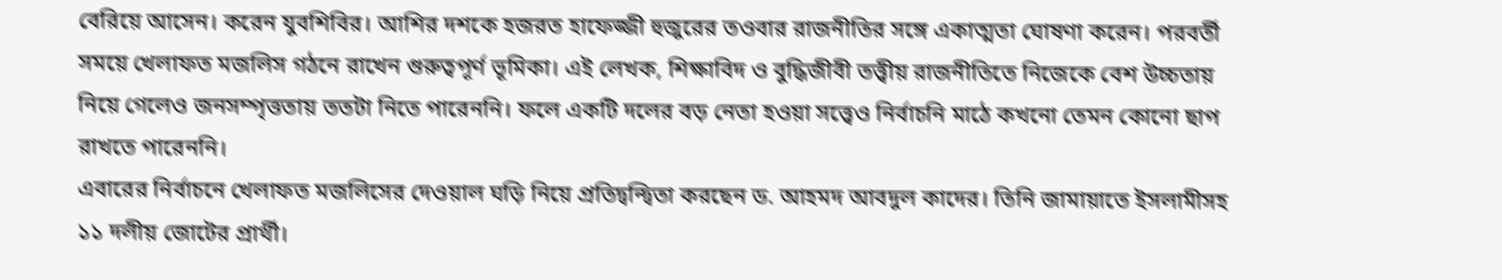বেরিয়ে আসেন। করেন যুবশিবির। আশির দশকে হজরত হাফেজ্জী হুজুরের তওবার রাজনীতির সঙ্গে একাত্মতা ঘোষণা করেন। পরবর্তী সময়ে খেলাফত মজলিস গঠনে রাখেন গুরুত্বপূর্ণ ভূমিকা। এই লেখক, শিক্ষাবিদ ও বুদ্ধিজীবী তত্ত্বীয় রাজনীতিতে নিজেকে বেশ উচ্চতায় নিয়ে গেলেও জনসম্পৃত্ততায় ততটা নিতে পারেননি। ফলে একটি দলের বড় নেতা হওয়া সত্ত্বেও নির্বাচনি মাঠে কখনো তেমন কোনো ছাপ রাখতে পারেননি।
এবারের নির্বাচনে খেলাফত মজলিসের দেওয়াল ঘড়ি নিয়ে প্রতিদ্বন্দ্বিতা করছেন ড. আহমদ আবদুল কাদের। তিনি জামায়াতে ইসলামীসহ ১১ দলীয় জোটের প্রার্থী।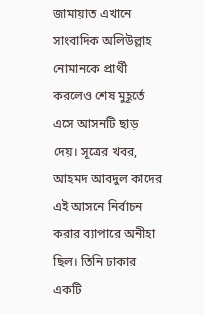জামায়াত এখানে সাংবাদিক অলিউল্লাহ নোমানকে প্রার্থী করলেও শেষ মুহূর্তে এসে আসনটি ছাড় দেয়। সূত্রের খবর, আহমদ আবদুল কাদের এই আসনে নির্বাচন করার ব্যাপারে অনীহা ছিল। তিনি ঢাকার একটি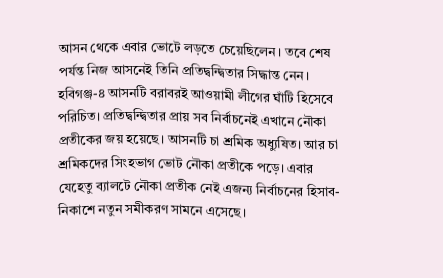আসন থেকে এবার ভোটে লড়তে চেয়েছিলেন। তবে শেষ পর্যন্ত নিজ আসনেই তিনি প্রতিদ্বন্দ্বিতার সিদ্ধান্ত নেন।
হবিগঞ্জ-৪ আসনটি বরাবরই আওয়ামী লীগের ঘাঁটি হিসেবে পরিচিত। প্রতিদ্বন্দ্বিতার প্রায় সব নির্বাচনেই এখানে নৌকা প্রতীকের জয় হয়েছে। আসনটি চা শ্রমিক অধ্যুষিত। আর চা শ্রমিকদের সিংহভাগ ভোট নৌকা প্রতীকে পড়ে। এবার যেহেতু ব্যালটে নৌকা প্রতীক নেই এজন্য নির্বাচনের হিসাব-নিকাশে নতুন সমীকরণ সামনে এসেছে।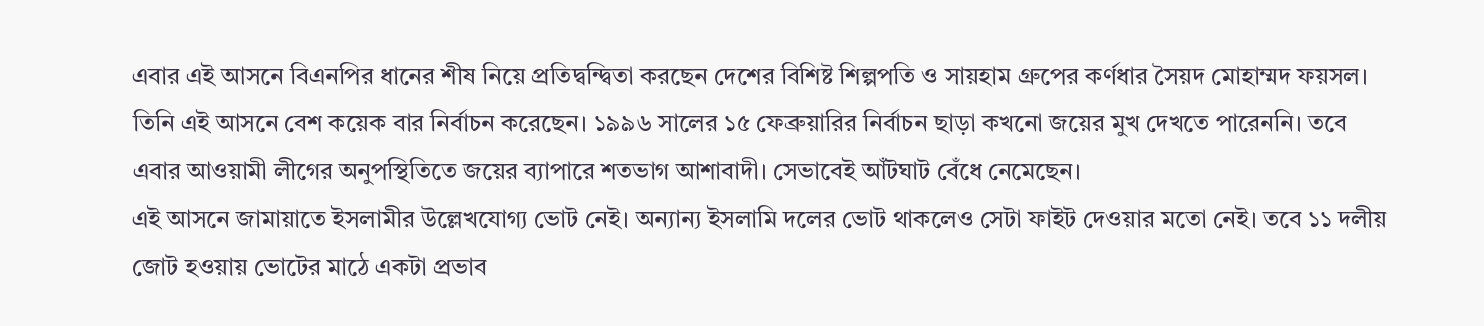এবার এই আসনে বিএনপির ধানের শীষ নিয়ে প্রতিদ্বন্দ্বিতা করছেন দেশের বিশিষ্ট শিল্পপতি ও সায়হাম গ্রুপের কর্ণধার সৈয়দ মোহাম্মদ ফয়সল। তিনি এই আসনে বেশ কয়েক বার নির্বাচন করেছেন। ১৯৯৬ সালের ১৫ ফেব্রুয়ারির নির্বাচন ছাড়া কখনো জয়ের মুখ দেখতে পারেননি। তবে এবার আওয়ামী লীগের অনুপস্থিতিতে জয়ের ব্যাপারে শতভাগ আশাবাদী। সেভাবেই আঁটঘাট বেঁধে নেমেছেন।
এই আসনে জামায়াতে ইসলামীর উল্লেখযোগ্য ভোট নেই। অন্যান্য ইসলামি দলের ভোট থাকলেও সেটা ফাইট দেওয়ার মতো নেই। তবে ১১ দলীয় জোট হওয়ায় ভোটের মাঠে একটা প্রভাব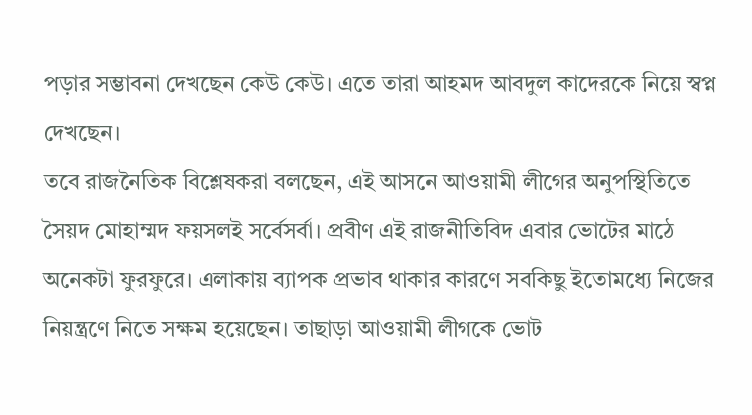পড়ার সম্ভাবনা দেখছেন কেউ কেউ। এতে তারা আহমদ আবদুল কাদেরকে নিয়ে স্বপ্ন দেখছেন।
তবে রাজনৈতিক বিশ্লেষকরা বলছেন, এই আসনে আওয়ামী লীগের অনুপস্থিতিতে সৈয়দ মোহাম্মদ ফয়সলই সর্বেসর্বা। প্রবীণ এই রাজনীতিবিদ এবার ভোটের মাঠে অনেকটা ফুরফুরে। এলাকায় ব্যাপক প্রভাব থাকার কারণে সবকিছু ইতোমধ্যে নিজের নিয়ন্ত্রণে নিতে সক্ষম হয়েছেন। তাছাড়া আওয়ামী লীগকে ভোট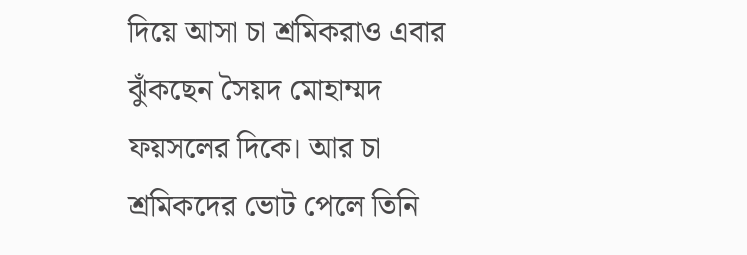দিয়ে আসা চা শ্রমিকরাও এবার ঝুঁকছেন সৈয়দ মোহাম্মদ ফয়সলের দিকে। আর চা শ্রমিকদের ভোট পেলে তিনি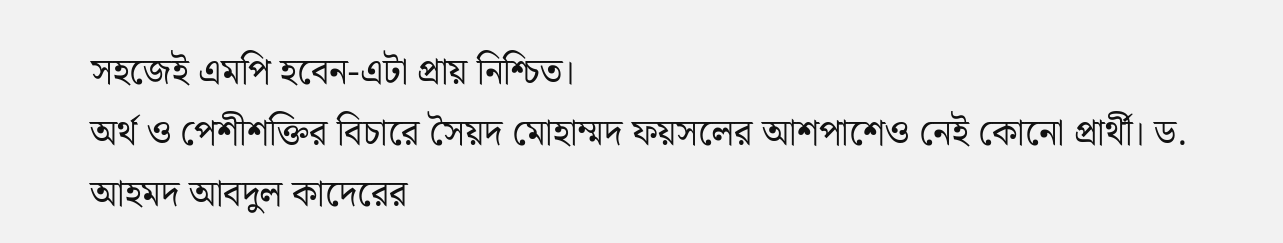সহজেই এমপি হবেন-এটা প্রায় নিশ্চিত।
অর্থ ও পেশীশক্তির বিচারে সৈয়দ মোহাম্মদ ফয়সলের আশপাশেও নেই কোনো প্রার্থী। ড. আহমদ আবদুল কাদেরের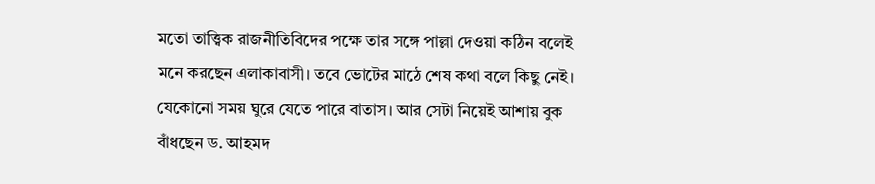মতো তাত্ত্বিক রাজনীতিবিদের পক্ষে তার সঙ্গে পাল্লা দেওয়া কঠিন বলেই মনে করছেন এলাকাবাসী। তবে ভোটের মাঠে শেষ কথা বলে কিছু নেই। যেকোনো সময় ঘুরে যেতে পারে বাতাস। আর সেটা নিয়েই আশায় বুক বাঁধছেন ড. আহমদ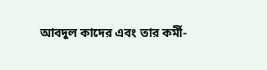আবদুল কাদের এবং তার কর্মী-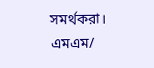সমর্থকরা।
এমএম/